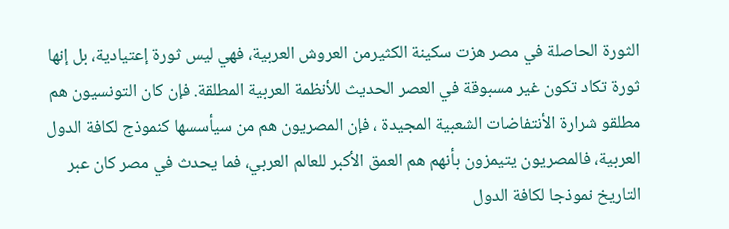الثورة الحاصلة في مصر هزت سكينة الكثيرمن العروش العربية، فهي ليس ثورة إعتيادية، بل إنها ثورة تكاد تكون غير مسبوقة في العصر الحديث للأنظمة العربية المطلقة. فإن كان التونسيون هم مطلقو شرارة الأنتفاضات الشعبية المجيدة ، فإن المصريون هم من سيأسسها كنموذج لكافة الدول العربية، فالمصريون يتيمزون بأنهم هم العمق الأكبر للعالم العربي، فما يحدث في مصر كان عبر التاريخ نموذجا لكافة الدول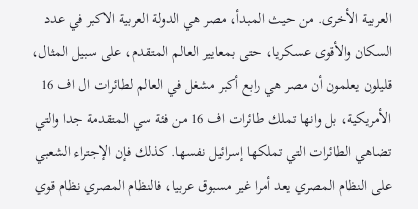العربية الأخرى. من حيث المبدأ، مصر هي الدولة العربية الاكبر في عدد السكان والأقوى عسكريا، حتى بمعايير العالم المتقدم، على سبيل المثال، قليلون يعلمون أن مصر هي رابع أكبر مشغل في العالم لطائرات ال اف 16 الأمريكية، بل وانها تملك طائرات اف 16 من فئة سي المتقدمة جدا والتي تضاهي الطائرات التي تملكها إسرائيل نفسها. كذلك فإن الإجتراء الشعبي على النظام المصري يعد أمرا غير مسبوق عربيا، فالنظام المصري نظام قوي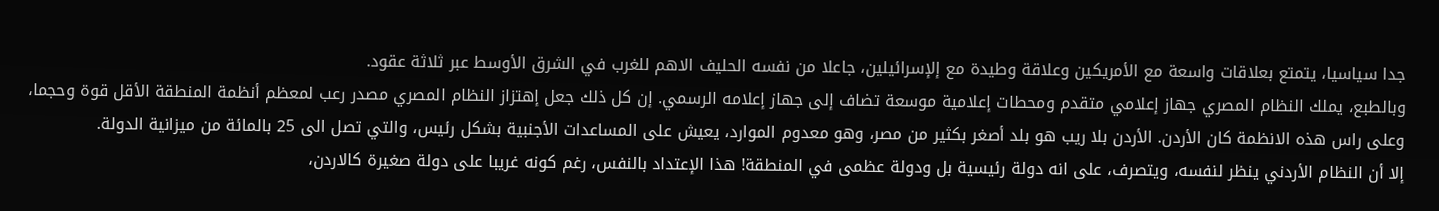جدا سياسيا، يتمتع بعلاقات واسعة مع الأمريكين وعلاقة وطيدة مع إلإسرائيلين، جاعلا من نفسه الحليف الاهم للغرب في الشرق الأوسط عبر ثلاثة عقود.
وبالطبع، يملك النظام المصري جهاز إعلامي متقدم ومحطات إعلامية موسعة تضاف إلى جهاز إعلامه الرسمي. إن كل ذلك جعل إهتزاز النظام المصري مصدر رعب لمعظم أنظمة المنطقة الأقل قوة وحجما، وعلى راس هذه الانظمة كان الأردن. الأردن بلا ريب هو بلد أصغر بكثير من مصر، وهو معدوم الموارد، يعيش على المساعدات الأجنبية بشكل رئيس، والتي تصل الى 25 بالمائة من ميزانية الدولة.
إلا أن النظام الأردني ينظر لنفسه، ويتصرف، على انه دولة رئيسية بل ودولة عظمى في المنطقة! هذا الإعتداد بالنفس، رغم كونه غريبا على دولة صغيرة كالاردن،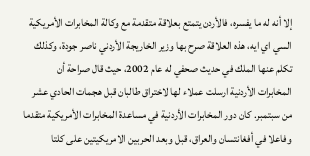إلا أنه له ما يفسره، فالأردن يتمتع بعلاقة متقدمة مع وكالة المخابرات الأمريكية السي اي ايه، هذه العلاقة صرح بها وزير الخاريجة الأردني ناصر جودة، وكذلك تكلم عنها الملك في حديث صحفي له عام 2002، حيث قال صراحة أن المخابرات الأردنية ارسلت عملاء لها لاختراق طالبان قبل هجمات الحادي عشر من سبتمبر. كان دور المخابرات الأردنية في مساعدة المخابرات الأمريكية متقدما وفاعلا في أفغانتسان والعراق، قبل وبعد الحربين الامريكيتين على كلتا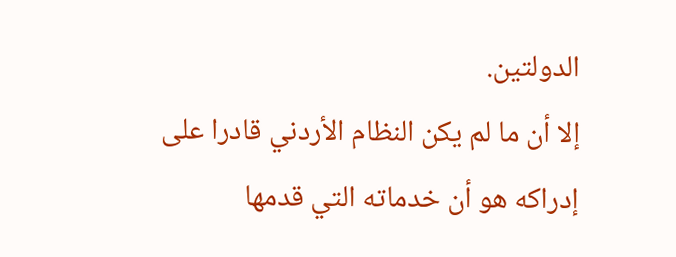الدولتين.
إلا أن ما لم يكن النظام الأردني قادرا على إدراكه هو أن خدماته التي قدمها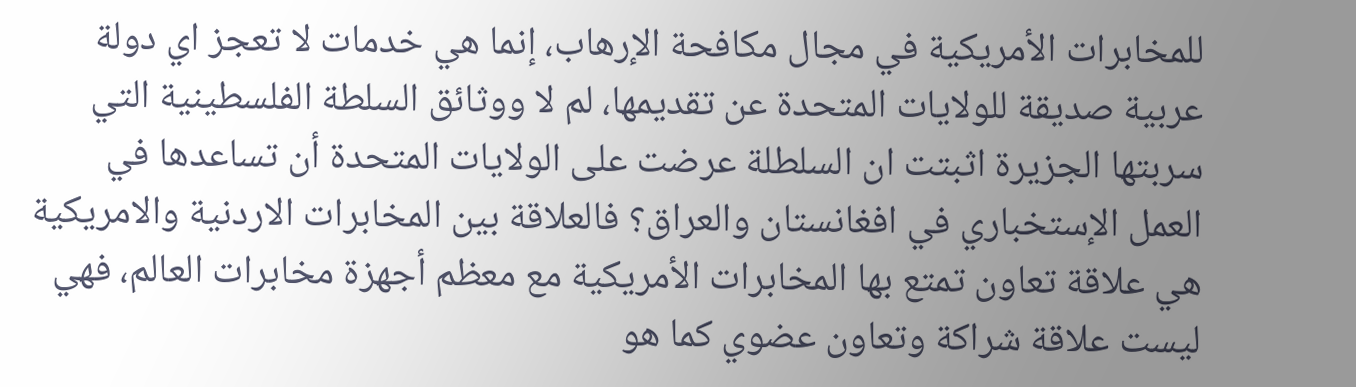للمخابرات الأمريكية في مجال مكافحة الإرهاب، إنما هي خدمات لا تعجز اي دولة عربية صديقة للولايات المتحدة عن تقديمها، لم لا ووثائق السلطة الفلسطينية التي سربتها الجزيرة اثبتت ان السلطلة عرضت على الولايات المتحدة أن تساعدها في العمل الإستخباري في افغانستان والعراق؟ فالعلاقة بين المخابرات الاردنية والامريكية هي علاقة تعاون تمتع بها المخابرات الأمريكية مع معظم أجهزة مخابرات العالم، فهي ليست علاقة شراكة وتعاون عضوي كما هو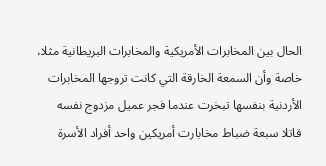الحال بين المخابرات الأمريكية والمخابرات البريطانية مثلا، خاصة وأن السمعة الخارقة التي كانت تروجها المخابرات الأردنية بنفسها تبخرت عندما فجر عميل مزدوج نفسه قاتلا سبعة ضباط مخابارت أمريكين واحد أفراد الأسرة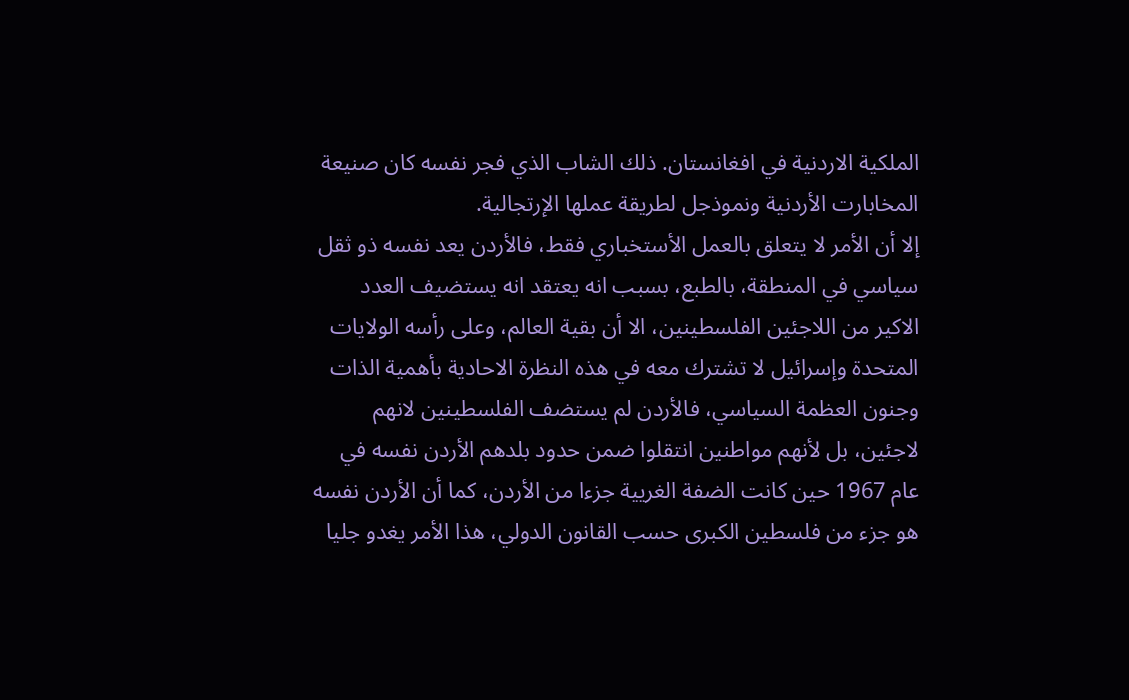الملكية الاردنية في افغانستان. ذلك الشاب الذي فجر نفسه كان صنيعة المخابارت الأردنية ونموذجل لطريقة عملها الإرتجالية.
إلا أن الأمر لا يتعلق بالعمل الأستخباري فقط، فالأردن يعد نفسه ذو ثقل سياسي في المنطقة، بالطبع، بسبب انه يعتقد انه يستضيف العدد الاكير من اللاجئين الفلسطينين، الا أن بقية العالم، وعلى رأسه الولايات المتحدة وإسرائيل لا تشترك معه في هذه النظرة الاحادية بأهمية الذات وجنون العظمة السياسي، فالأردن لم يستضف الفلسطينين لانهم لاجئين، بل لأنهم مواطنين انتقلوا ضمن حدود بلدهم الأردن نفسه في عام 1967 حين كانت الضفة الغريية جزءا من الأردن، كما أن الأردن نفسه هو جزء من فلسطين الكبرى حسب القانون الدولي، هذا الأمر يغدو جليا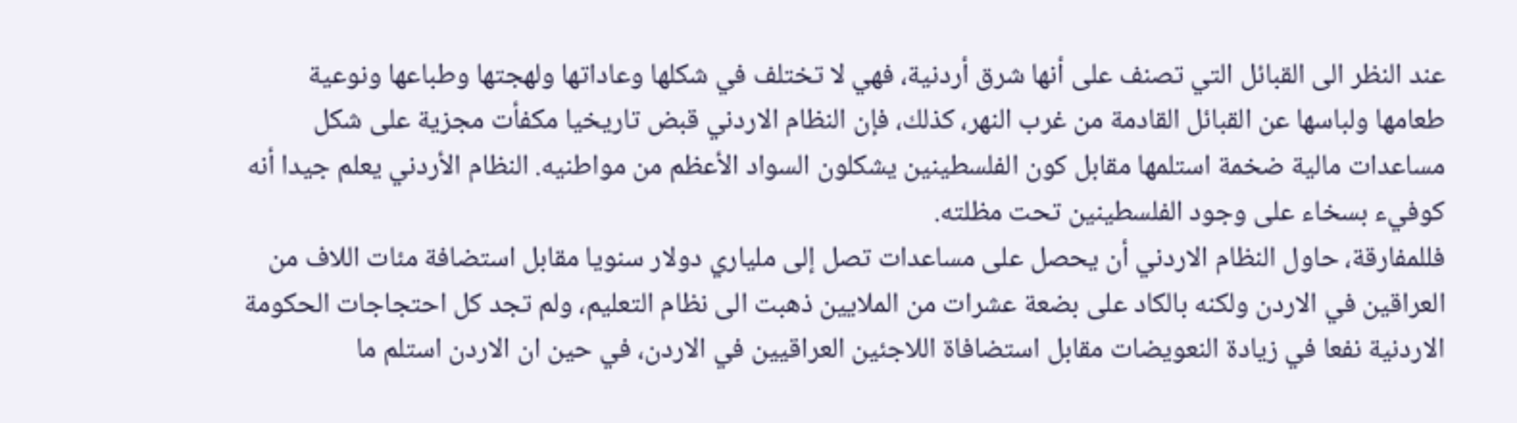عند النظر الى القبائل التي تصنف على أنها شرق أردنية، فهي لا تختلف في شكلها وعاداتها ولهجتها وطباعها ونوعية طعامها ولباسها عن القبائل القادمة من غرب النهر، كذلك، فإن النظام الاردني قبض تاريخيا مكفأت مجزية على شكل مساعدات مالية ضخمة استلمها مقابل كون الفلسطينين يشكلون السواد الأعظم من مواطنيه. النظام الأردني يعلم جيدا أنه كوفيء بسخاء على وجود الفلسطينين تحت مظلته.
فللمفارقة، حاول النظام الاردني أن يحصل على مساعدات تصل إلى ملياري دولار سنويا مقابل استضافة مئات اللاف من العراقين في الاردن ولكنه بالكاد على بضعة عشرات من الملايين ذهبت الى نظام التعليم، ولم تجد كل احتجاجات الحكومة الاردنية نفعا في زيادة النعويضات مقابل استضافاة اللاجئين العراقيين في الاردن، في حين ان الاردن استلم ما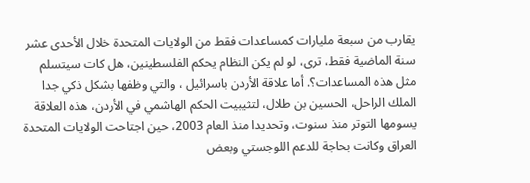يقارب من سبعة مليارات كمساعدات فقط من الولايات المتحدة خلال الأحدى عشر سنة الماضية فقط، ترى، لو لم يكن النظام يحكم الفلسطينين، هل كات سيتسلم مثل هذه المساعدات؟. أما علاقة الأردن باسرائيل ، والتي وظفها بشكل ذكي جدا الملك الراحل، الحسين بن طلال، لتثيبيت الحكم الهاشمي في الأردن، هذه العلاقة يسومها التوتر منذ سنوت، وتحديدا منذ العام 2003، حين اجتاحت الولايات المتحدة العراق وكانت بحاجة للدعم اللوجستي وبعض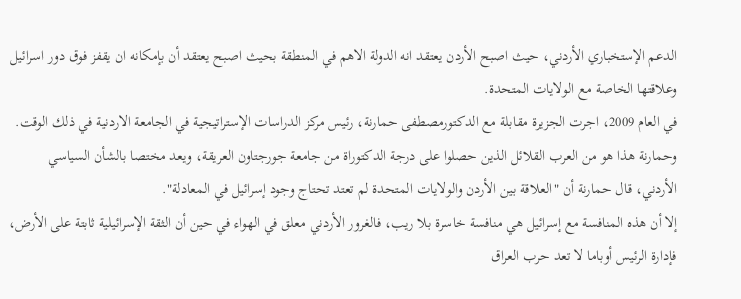الدعم الإستخباري الأردني، حيث اصبح الأردن يعتقد انه الدولة الاهم في المنطقة بحيث اصبح يعتقد أن بإمكانه ان يقفز فوق دور اسرائيل وعلاقتها الخاصة مع الولايات المتحدة.
في العام 2009، اجرت الجزيرة مقابلة مع الدكتورمصطفى حمارنة، رئيس مركز الدراسات الإستراتيجية في الجامعة الاردنية في ذلك الوقت. وحمارنة هذا هو من العرب القلائل الذين حصلوا على درجة الدكتوراة من جامعة جورجتاون العريقة، ويعد مختصا بالشأن السياسي الأردني، قال حمارنة أن "العلاقة بين الأردن والولايات المتحدة لم تعتد تحتاج وجود إسرائيل في المعادلة".
إلا أن هذه المنافسة مع إسرائيل هي منافسة خاسرة بلا ريب، فالغرور الأردني معلق في الهواء في حين أن الثقة الإسرائيلية ثابتة على الأرض، فإدارة الرئيس أوباما لا تعد حرب العراق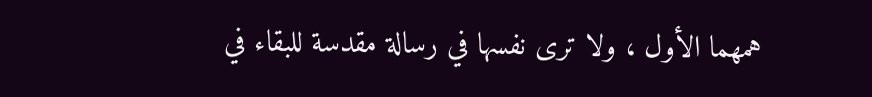همهما الأول ، ولا ترى نفسها في رسالة مقدسة للبقاء في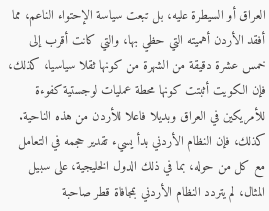العراق أو السيطرة عليه، بل تبعت سياسة الإحتواء الناعم، مما أفقد الأردن أهميته التي حظي بها، والتي كانت أقرب إلى خمس عشرة دقيقة من الشهرة من كونها ثقلا سياسيا، كذلك، فإن الكويت أثبتت كونها محطة عمليات لوجستية كفوءة للأمريكين في العراق وبديلا فاعلا للأردن من هذه الناحية. كذلك، فإن النظام الأردني بدأ يسيء تقدير حجمه في التعامل مع كل من حوله، بما في ذلك الدول الخليجية، على سبيل المثال، لم يتردد النظام الأردني بمجافاة قطر صاحبة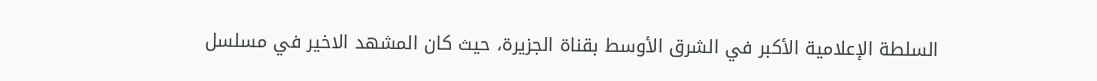السلطة الإعلامية الأكبر في الشرق الأوسط بقناة الجزيرة، حيث كان المشهد الاخير في مسلسل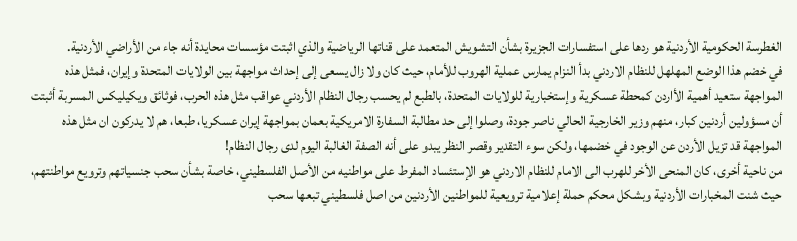الغطرسة الحكومية الأردنية هو ردها على استفسارات الجزيرة بشأن التشويش المتعمد على قناتها الرياضية والذي اثبتت مؤسسات محايدة أنه جاء من الأراضي الأردنية.
في خضم هذا الوضع المهلهل للنظام الاردني بدأ النزام يمارس عملية الهروب للأمام، حيث كان ولا زال يسعى إلى إحداث مواجهة بين الولايات المتحدة وإيران، فمثل هذه المواجهة ستعيد أهمية الأاردن كمحطة عسكرية وإستخبارية للولايات المتحدة، بالطبع لم يحسب رجال النظام الأردني عواقب مثل هذه الحرب، فوثائق ويكيليكس المسربة أثبتت أن مسؤولين أردنين كبار، منهم وزير الخارجية الحالي ناصر جودة، وصلوا إلى حد مطالبة السفارة الامريكية بعمان بمواجهة إيران عسكريا، طبعا، هم لا يدركون ان مثل هذه المواجهة قد تزيل الأردن عن الوجود في خضمها، ولكن سوء التقدير وقصر النظر يبدو على أنه الصفة الغالبة اليوم لدى رجال النظام!
من ناحية أخرى، كان المنحى الأخر للهرب الى الامام للنظام الاردني هو الإستئساد المفرط على مواطنيه من الأصل الفلسطيني، خاصة بشأن سحب جنسياتهم وترويع مواطنتهم، حيث شنت المخبارات الأردنية وبشكل محكم حملة إعلامية ترويعية للمواطنين الأردنين من اصل فلسطيني تبعها سحب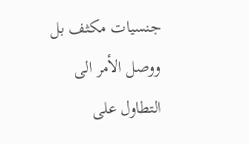جنسيات مكثف بل ووصل الأمر الى التطاول على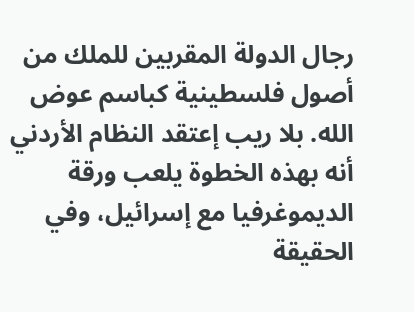رجال الدولة المقربين للملك من أصول فلسطينية كباسم عوض الله. بلا ريب إعتقد النظام الأردني أنه بهذه الخطوة يلعب ورقة الديموغرفيا مع إسرائيل، وفي الحقيقة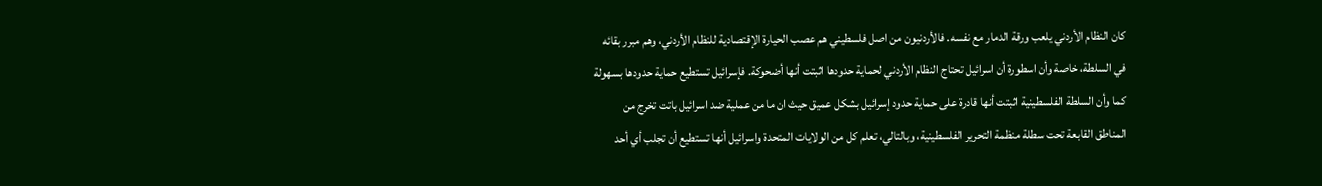كان النظام الأردني يلعب ورقة الدمار مع نفسه. فالأردنيون من اصل فلسطيني هم عصب الحيارة الإقتصادية للنظام الأردني، وهم مبرر بقائه في السلطة، خاصة وأن اسطورة أن اسرائيل تحتاج النظام الأردني لحماية حدودها اثبتت أنها أضحوكة. فإسرائيل تستطيع حماية حدودها بسهولة كما وأن السلطة الفلسطينية اثبتت أنها قادرة على حماية حدود إسرائيل بشكل عميق حيث ان ما من عملية ضد اسرائيل باتت تخرج من المناطق القابعة تحت سطلة منظمة التحرير الفلسطينية، وبالتالي، تعلم كل من الولايات المتحدة واسرائيل أنها تستطيع أن تجلب أي أحد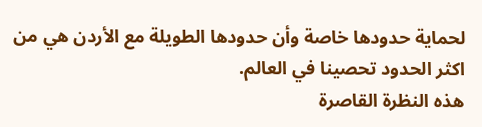لحماية حدودها خاصة وأن حدودها الطويلة مع الأردن هي من اكثر الحدود تحصينا في العالم.
هذه النظرة القاصرة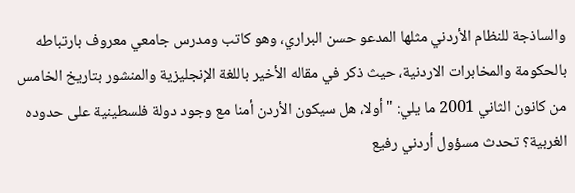والساذجة للنظام الأردني مثلها المدعو حسن البراري، وهو كاتب ومدرس جامعي معروف بارتباطه بالحكومة والمخابرات الاردنية، حيث ذكر في مقاله الأخير باللغة الإنجليزية والمنشور بتاريخ الخامس من كانون الثاني 2001 ما يلي: "أولا، هل سيكون الأردن أمنا مع وجود دولة فلسطينية على حدوده الغربية؟ تحدث مسؤول أردني رفيع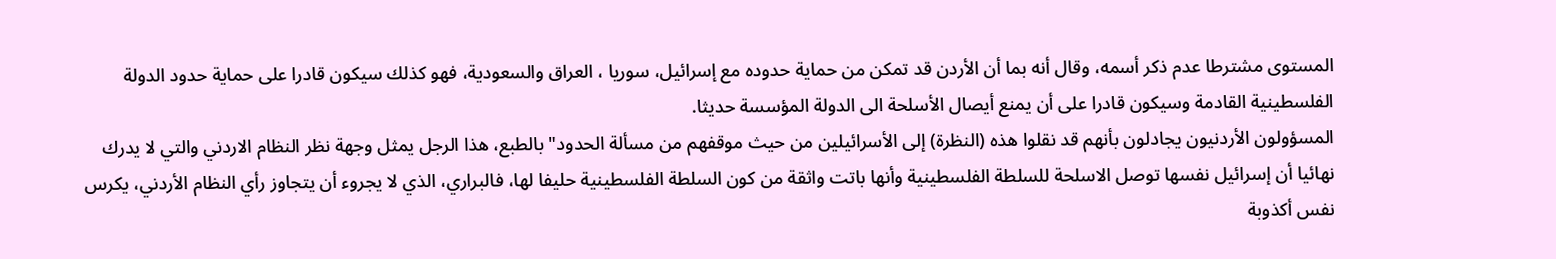المستوى مشترطا عدم ذكر أسمه، وقال أنه بما أن الأردن قد تمكن من حماية حدوده مع إسرائيل، سوريا ، العراق والسعودية، فهو كذلك سيكون قادرا على حماية حدود الدولة الفلسطينية القادمة وسيكون قادرا على أن يمنع أيصال الأسلحة الى الدولة المؤسسة حديثا.
المسؤولون الأردنيون يجادلون بأنهم قد نقلوا هذه (النظرة) إلى الأسرائيلين من حيث موقفهم من مسألة الحدود" بالطبع، هذا الرجل يمثل وجهة نظر النظام الاردني والتي لا يدرك نهائيا أن إسرائيل نفسها توصل الاسلحة للسلطة الفلسطينية وأنها باتت واثقة من كون السلطة الفلسطينية حليفا لها، فالبراري، الذي لا يجروء أن يتجاوز رأي النظام الأردني، يكرس نفس أكذوبة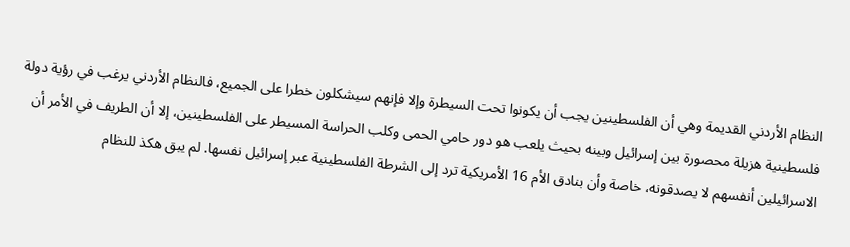النظام الأردني القديمة وهي أن الفلسطينين يجب أن يكونوا تحت السيطرة وإلا فإنهم سيشكلون خطرا على الجميع، فالنظام الأردني يرغب في رؤية دولة فلسطينية هزيلة محصورة بين إسرائيل وبينه بحيث يلعب هو دور حامي الحمى وكلب الحراسة المسيطر على الفلسطينين، إلا أن الطريف في الأمر أن الاسرائيلين أنفسهم لا يصدقونه، خاصة وأن بنادق الأم 16 الأمريكية ترد إلى الشرطة الفلسطينية عبر إسرائيل نفسها. لم يبق هكذ للنظام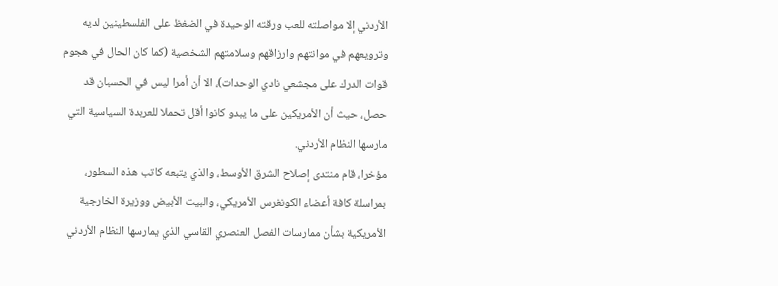الأردني إلا مواصلته للعب ورقته الوحيدة في الضغظ على الفلسطينين لديه وترويعهم في موانتهم وارزاقهم وسلامتهم الشخصية (كما كان الحال في هجوم قوات الدرك على مجشعي نادي الوحدات)، الا أن أمرا ليس في الحسبان قد حصل، حيث أن الأمريكين على ما يبدو كانوا أقل تحملا للعربدة السياسية التي مارسها النظام الأردني.
مؤخرا، قام منتدى إصلاح الشرق الأوسط، والذي يتبعه كاتب هذه السطور، بمراسلة كافة أعضاء الكونغرس الأمريكي، والبيت الأبيض ووزيرة الخارجية الأمريكية بشأن ممارسات الفصل العنصري القاسي الذي يمارسها النظام الأردني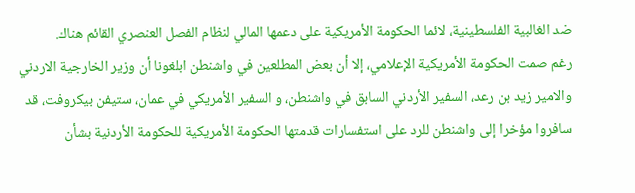ضد الغالبية الفلسطينية، لائما الحكومة الأمريكية على دعمها المالي لنظام الفصل العنصري القائم هناك.
رغم صمت الحكومة الأمريكية الإعلامي، إلا أن بعض المطلعين في واشنطن ابلغونا أن وزير الخارجية الاردني والامير زيد بن رعد، السفير الأردني السابق في واشنطن، و السفير الأمريكي في عمان، ستيفن بيكروفت، قد سافروا مؤخرا إلى واشنطن للرد على استفسارات قدمتها الحكومة الأمريكية للحكومة الأردنية بشأن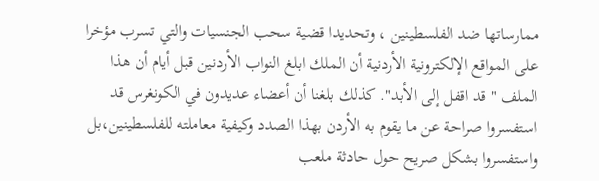ممارساتها ضد الفلسطينين ، وتحديدا قضية سحب الجنسيات والتي تسرب مؤخرا على المواقع الإلكترونية الأردنية أن الملك ابلغ النواب الأردنين قبل أيام أن هذا الملف " قد اقفل إلى الأبد". كذلك بلغنا أن أعضاء عديدون في الكونغرس قد استفسروا صراحة عن ما يقوم به الأردن بهذا الصدد وكيفية معاملته للفلسطينين،بل واستفسروا بشكل صريح حول حادثة ملعب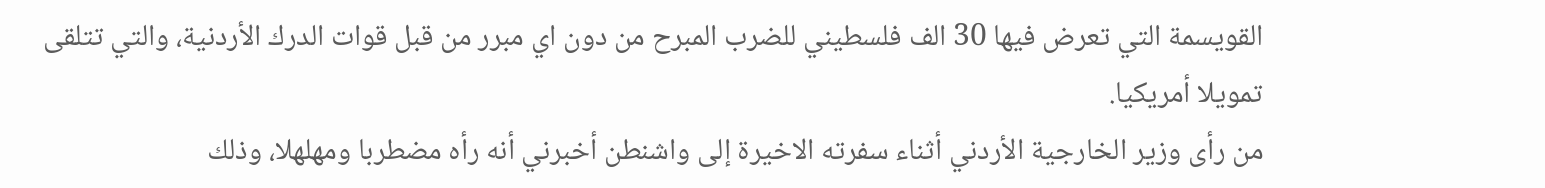القويسمة التي تعرض فيها 30 الف فلسطيني للضرب المبرح من دون اي مبرر من قبل قوات الدرك الأردنية، والتي تتلقى تمويلا أمريكيا.
من رأى وزير الخارجية الأردني أثناء سفرته الاخيرة إلى واشنطن أخبرني أنه رأه مضطربا ومهلهلا، وذلك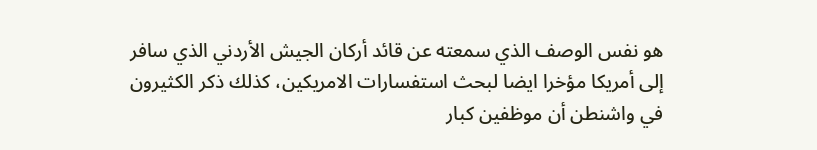هو نفس الوصف الذي سمعته عن قائد أركان الجيش الأردني الذي سافر إلى أمريكا مؤخرا ايضا لبحث استفسارات الامريكين، كذلك ذكر الكثيرون في واشنطن أن موظفين كبار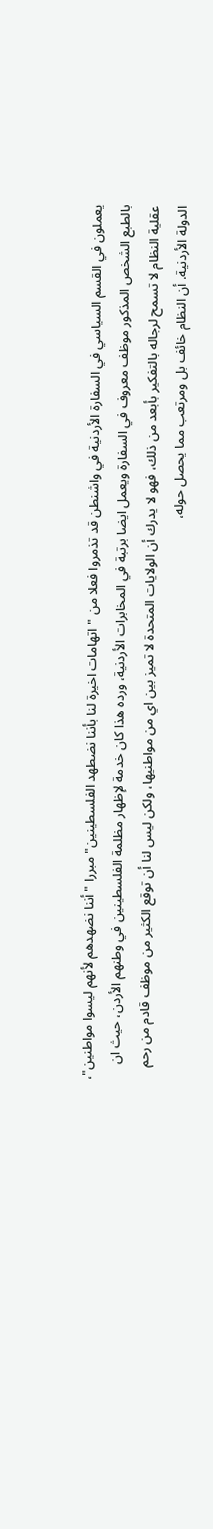يعملون في القسم السياسي في السفارة الأردنية في واشنطن قد تذمروا فعلا من "اتهامات اخيرة لنا بأننا نضطهد الفلسطينين" مبررا "أننا نضهدهم لأنهم ليسوا مواطنين"، بالطبع الشخص المذكور موظف معروف في السفارة ويعمل ايضا برتبة في المخابرات الأردنية، ورده هذا كان خدمة لإظهار مظلمة الفلسطينين في وطنهم الأردن، حيث ان عقلية النظام لا تسمح لرجاله بالتفكير بأبعد من ذلك، فهو لا يدرك أن الولايات المتحدة لا تميز بين اي من مواطنيها، ولكن ليس لنا أن توقع الكثير من موظف قادم من رحم الدولة الأردنية. أن النظام خائف بل ومرتعب مما يحصل حوله،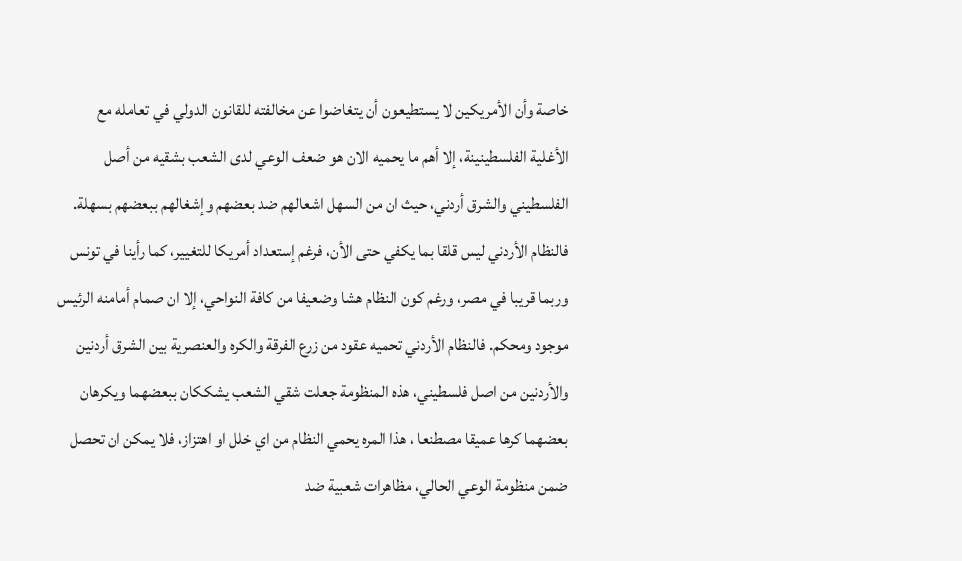خاصة وأن الأمريكين لا يستطيعون أن يتغاضوا عن مخالفته للقانون الدولي في تعامله مع الأغلية الفلسطينينة، إلا أهم ما يحميه الان هو ضعف الوعي لدى الشعب بشقيه من أصل الفلسطيني والشرق أردني، حيث ان من السهل اشعالهم ضد بعضهم وإشغالهم ببعضهم بسهلة.
فالنظام الأردني ليس قلقا بما يكفي حتى الأن، فرغم إستعداد أمريكا للتغيير، كما رأينا في تونس وربما قريبا في مصر، ورغم كون النظام هشا وضعيفا من كافة النواحي، إلا ان صمام أمامنه الرئيس موجود ومحكم. فالنظام الأردني تحميه عقود من زرع الفرقة والكره والعنصرية بين الشرق أردنين والأردنين من اصل فلسطيني، هذه المنظومة جعلت شقي الشعب يشككان ببعضهما ويكرهان بعضهما كرها عميقا مصطنعا ، هذا المره يحمي النظام من اي خلل او اهتزاز، فلا يمكن ان تحصل ضمن منظومة الوعي الحالي، مظاهرات شعبية ضد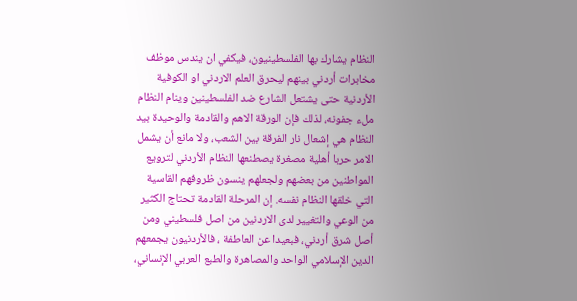النظام يشارك بها الفلسطينيون، فيكفي ان يندس موظف مخابرات أردني بينهم ليحرق العلم الاردني او الكوفية الأردنية حتى يشتعل الشارع ضد الفلسطينين وينام النظام ملء جفونه، لذلك فإن الورقة الاهم والقادمة والوحيدة بيد النظام هي إشعال نار الفرقة بين الشعب، ولا مانع أن يشمل الامر حربا أهلية مصغرة يصطنعها النظام الأردني لترويع المواطنين من بعضهم ولجعلهم ينسون ظروفهم القاسية التي خلقها النظام نفسه. إن المرحلة القادمة تحتاج الكثير من الوعي والتغيير لدى الاردنين من اصل فلسطيني ومن أصل شرق أردني، فبعيدا عن العاطفة ، فالأردنيون يجمعهم الدين الإسلامي الواحد والمصاهرة والطبع العربي الإنساني،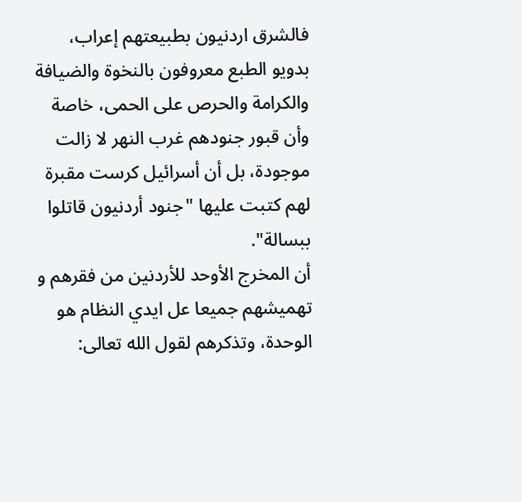فالشرق اردنيون بطبيعتهم إعراب، بدويو الطبع معروفون بالنخوة والضيافة والكرامة والحرص على الحمى، خاصة وأن قبور جنودهم غرب النهر لا زالت موجودة، بل أن أسرائيل كرست مقبرة لهم كتبت عليها "جنود أردنيون قاتلوا ببسالة".
أن المخرج الأوحد للأردنين من فقرهم و تهميشهم جميعا عل ايدي النظام هو الوحدة، وتذكرهم لقول الله تعالى: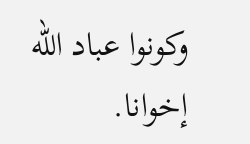وكونوا عباد الله إخوانا.